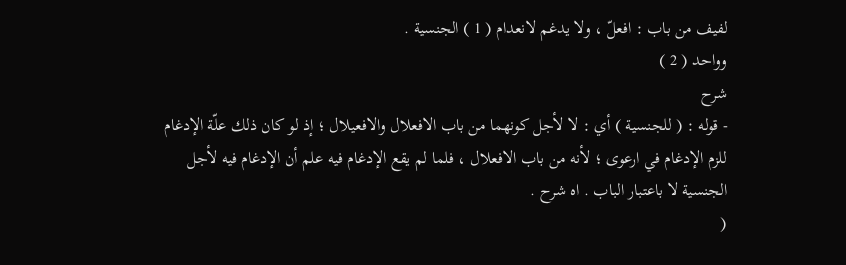لفيف من باب : افعلّ ، ولا يدغم لانعدام ( 1 ) الجنسية .
وواحد ( 2 )
شرح
- قوله : ( للجنسية ) أي : لا لأجل كونهما من باب الافعلال والافعيلال ؛ إذ لو كان ذلك علّة الإدغام للزم الإدغام في ارعوى ؛ لأنه من باب الافعلال ، فلما لم يقع الإدغام فيه علم أن الإدغام فيه لأجل الجنسية لا باعتبار الباب . اه شرح .
(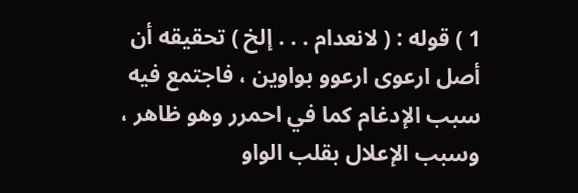1 ) قوله : ( لانعدام . . . إلخ ) تحقيقه أن أصل ارعوى ارعوو بواوين ، فاجتمع فيه سبب الإدغام كما في احمرر وهو ظاهر ، وسبب الإعلال بقلب الواو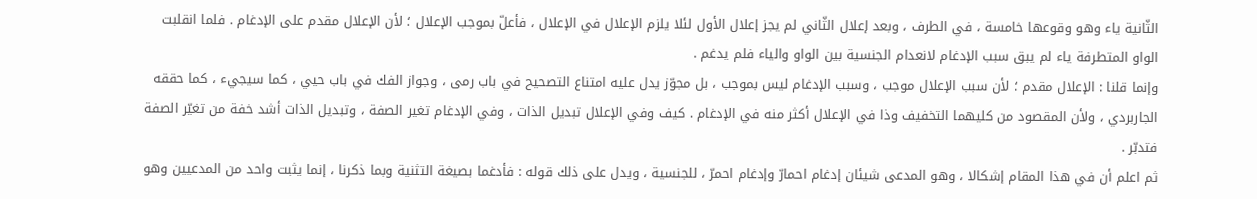الثّانية ياء وهو وقوعها خامسة ، في الطرف ، وبعد إعلال الثّاني لم يجز إعلال الأول لئلا يلزم الإعلال في الإعلال ، فأعلّ بموجب الإعلال ؛ لأن الإعلال مقدم على الإدغام . فلما انقلبت الواو المتطرفة ياء لم يبق سبب الإدغام لانعدام الجنسية بين الواو والياء فلم يدغم .
وإنما قلنا : الإعلال مقدم ؛ لأن سبب الإعلال موجب ، وسبب الإدغام ليس بموجب ، بل مجوّز يدل عليه امتناع التصحيح في باب رمى ، وجواز الفك في باب حيي ، كما سيجيء ، كما حققه الجاربردي ، ولأن المقصود من كليهما التخفيف وذا في الإعلال أكثر منه في الإدغام . كيف وفي الإعلال تبديل الذات ، وفي الإدغام تغير الصفة ، وتبديل الذات أشد خفة من تغيّر الصفة فتدبّر .
ثم اعلم أن في هذا المقام إشكالا ، وهو المدعى شيئان إدغام احمارّ وإدغام احمرّ ، للجنسية ، ويدل على ذلك قوله : فأدغما بصيغة التثنية وبما ذكرنا ، إنما يثبت واحد من المدعيين وهو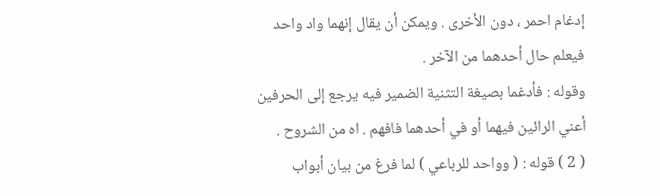إدغام احمر ، دون الأخرى . ويمكن أن يقال إنهما واد واحد فيعلم حال أحدهما من الآخر .
وقوله : فأدغما بصيغة التثنية الضمير فيه يرجع إلى الحرفين أعني الرائين فيهما أو في أحدهما فافهم . اه من الشروح .
( 2 ) قوله : ( وواحد للرباعي ) لما فرغ من بيان أبواب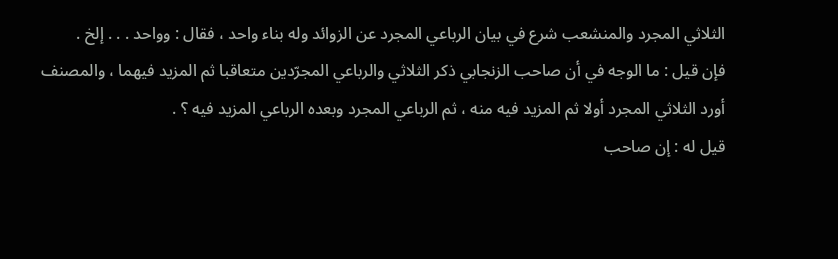الثلاثي المجرد والمنشعب شرع في بيان الرباعي المجرد عن الزوائد وله بناء واحد ، فقال : وواحد . . . إلخ .
فإن قيل : ما الوجه في أن صاحب الزنجابي ذكر الثلاثي والرباعي المجرّدين متعاقبا ثم المزيد فيهما ، والمصنف أورد الثلاثي المجرد أولا ثم المزيد فيه منه ، ثم الرباعي المجرد وبعده الرباعي المزيد فيه ؟ .
قيل له : إن صاحب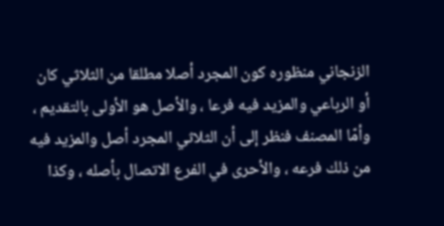الزنجاني منظوره كون المجرد أصلا مطلقا من الثلاثي كان أو الرباعي والمزيد فيه فرعا ، والأصل هو الأولى بالتقديم ، وأمّا المصنف فنظر إلى أن الثلاثي المجرد أصل والمزيد فيه من ذلك فرعه ، والأحرى في الفرع الاتصال بأصله ، وكذا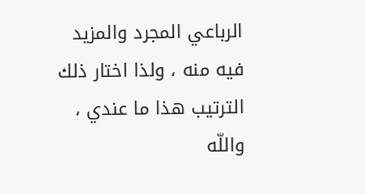الرباعي المجرد والمزيد فيه منه ، ولذا اختار ذلك الترتيب هذا ما عندي ، واللّه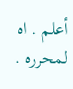أعلم . اه لمحرره .